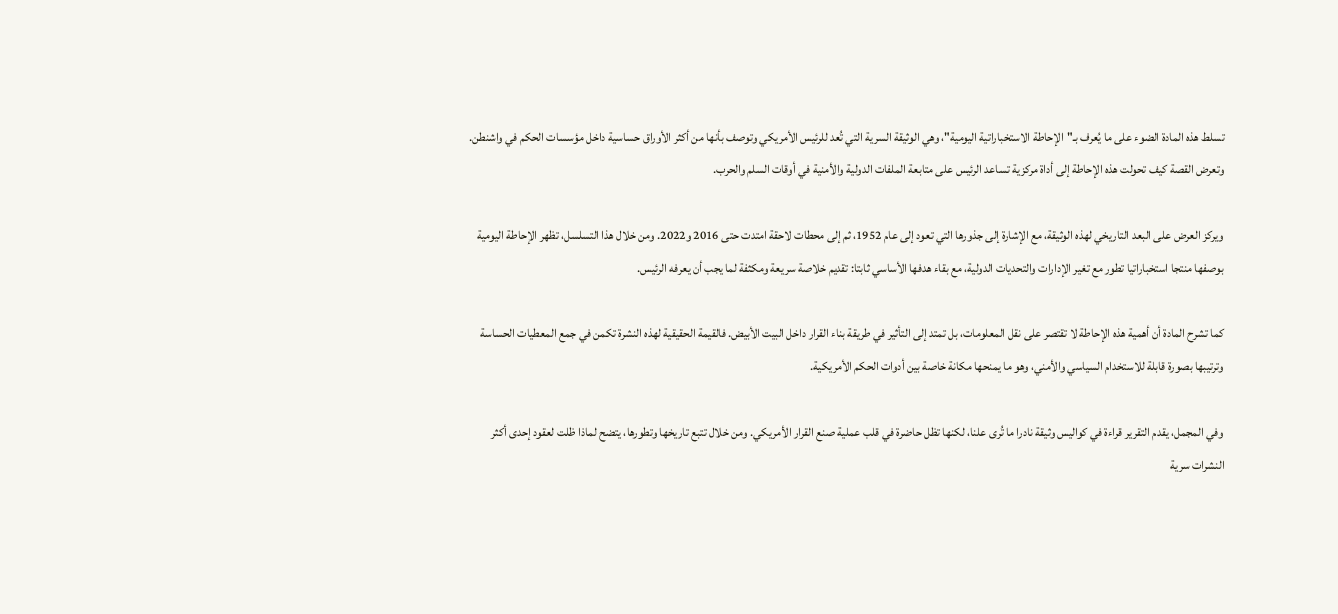تسلط هذه المادة الضوء على ما يُعرف بـ"الإحاطة الاستخباراتية اليومية"، وهي الوثيقة السرية التي تُعد للرئيس الأمريكي وتوصف بأنها من أكثر الأوراق حساسية داخل مؤسسات الحكم في واشنطن. وتعرض القصة كيف تحولت هذه الإحاطة إلى أداة مركزية تساعد الرئيس على متابعة الملفات الدولية والأمنية في أوقات السلم والحرب.

ويركز العرض على البعد التاريخي لهذه الوثيقة، مع الإشارة إلى جذورها التي تعود إلى عام 1952، ثم إلى محطات لاحقة امتدت حتى 2016 و2022. ومن خلال هذا التسلسل، تظهر الإحاطة اليومية بوصفها منتجا استخباراتيا تطور مع تغير الإدارات والتحديات الدولية، مع بقاء هدفها الأساسي ثابتا: تقديم خلاصة سريعة ومكثفة لما يجب أن يعرفه الرئيس.

كما تشرح المادة أن أهمية هذه الإحاطة لا تقتصر على نقل المعلومات، بل تمتد إلى التأثير في طريقة بناء القرار داخل البيت الأبيض. فالقيمة الحقيقية لهذه النشرة تكمن في جمع المعطيات الحساسة وترتيبها بصورة قابلة للاستخدام السياسي والأمني، وهو ما يمنحها مكانة خاصة بين أدوات الحكم الأمريكية.

وفي المجمل، يقدم التقرير قراءة في كواليس وثيقة نادرا ما تُرى علنا، لكنها تظل حاضرة في قلب عملية صنع القرار الأمريكي. ومن خلال تتبع تاريخها وتطورها، يتضح لماذا ظلت لعقود إحدى أكثر النشرات سرية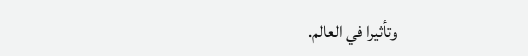وتأثيرا في العالم.